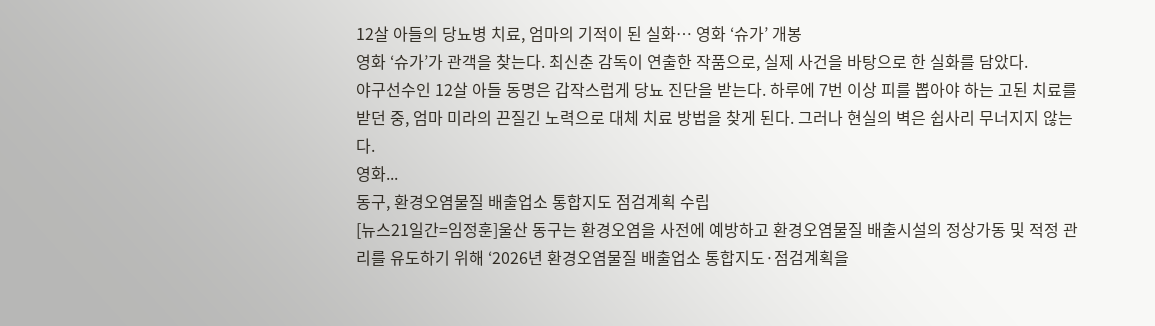12살 아들의 당뇨병 치료, 엄마의 기적이 된 실화… 영화 ‘슈가’ 개봉
영화 ‘슈가’가 관객을 찾는다. 최신춘 감독이 연출한 작품으로, 실제 사건을 바탕으로 한 실화를 담았다.
야구선수인 12살 아들 동명은 갑작스럽게 당뇨 진단을 받는다. 하루에 7번 이상 피를 뽑아야 하는 고된 치료를 받던 중, 엄마 미라의 끈질긴 노력으로 대체 치료 방법을 찾게 된다. 그러나 현실의 벽은 쉽사리 무너지지 않는다.
영화...
동구, 환경오염물질 배출업소 통합지도 점검계획 수립
[뉴스21일간=임정훈]울산 동구는 환경오염을 사전에 예방하고 환경오염물질 배출시설의 정상가동 및 적정 관리를 유도하기 위해 ‘2026년 환경오염물질 배출업소 통합지도·점검계획을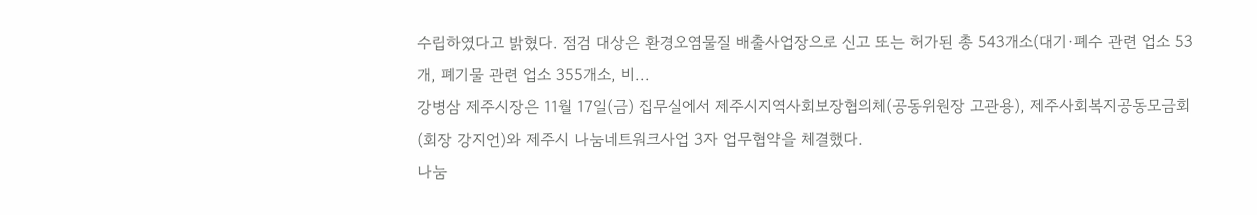수립하였다고 밝혔다. 점검 대상은 환경오염물질 배출사업장으로 신고 또는 허가된 총 543개소(대기·폐수 관련 업소 53개, 폐기물 관련 업소 355개소, 비...
강병삼 제주시장은 11월 17일(금) 집무실에서 제주시지역사회보장협의체(공동위원장 고관용), 제주사회복지공동모금회(회장 강지언)와 제주시 나눔네트워크사업 3자 업무협약을 체결했다.
나눔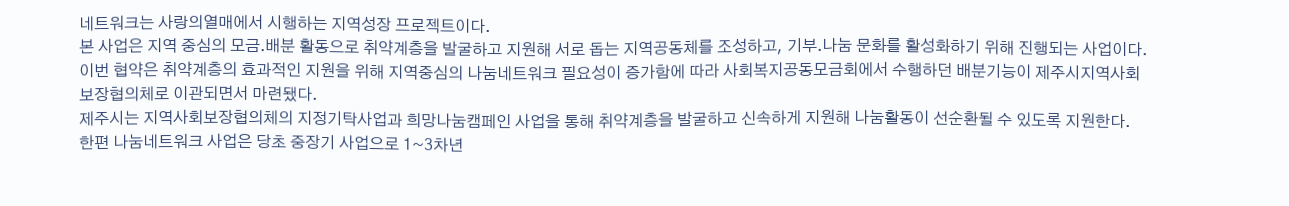네트워크는 사랑의열매에서 시행하는 지역성장 프로젝트이다.
본 사업은 지역 중심의 모금․배분 활동으로 취약계층을 발굴하고 지원해 서로 돕는 지역공동체를 조성하고, 기부․나눔 문화를 활성화하기 위해 진행되는 사업이다.
이번 협약은 취약계층의 효과적인 지원을 위해 지역중심의 나눔네트워크 필요성이 증가함에 따라 사회복지공동모금회에서 수행하던 배분기능이 제주시지역사회보장협의체로 이관되면서 마련됐다.
제주시는 지역사회보장협의체의 지정기탁사업과 희망나눔캠페인 사업을 통해 취약계층을 발굴하고 신속하게 지원해 나눔활동이 선순환될 수 있도록 지원한다.
한편 나눔네트워크 사업은 당초 중장기 사업으로 1~3차년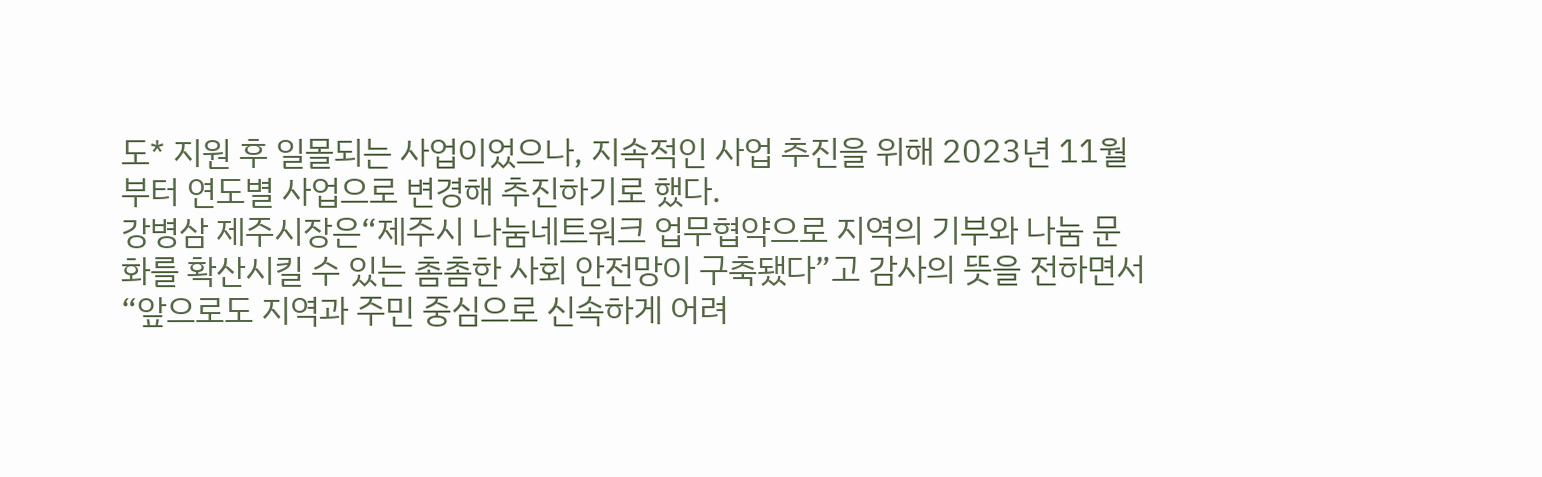도* 지원 후 일몰되는 사업이었으나, 지속적인 사업 추진을 위해 2023년 11월부터 연도별 사업으로 변경해 추진하기로 했다.
강병삼 제주시장은“제주시 나눔네트워크 업무협약으로 지역의 기부와 나눔 문화를 확산시킬 수 있는 촘촘한 사회 안전망이 구축됐다”고 감사의 뜻을 전하면서“앞으로도 지역과 주민 중심으로 신속하게 어려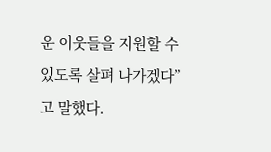운 이웃들을 지원할 수 있도록 살펴 나가겠다”고 말했다.